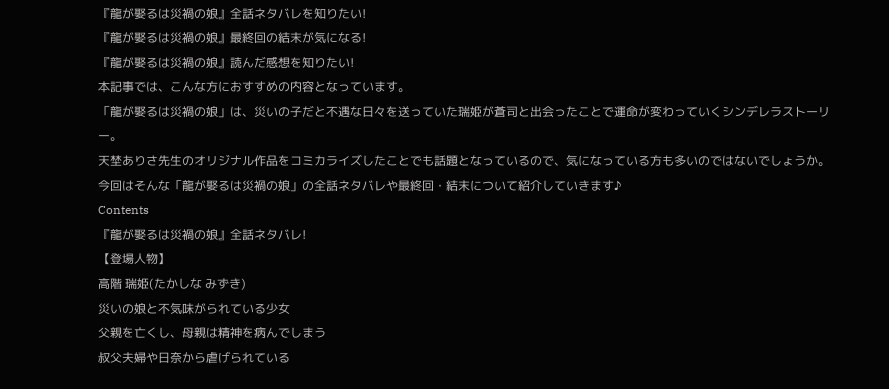『龍が娶るは災禍の娘』全話ネタバレを知りたい!
『龍が娶るは災禍の娘』最終回の結末が気になる!
『龍が娶るは災禍の娘』読んだ感想を知りたい!
本記事では、こんな方におすすめの内容となっています。
「龍が娶るは災禍の娘」は、災いの子だと不遇な日々を送っていた瑞姫が蒼司と出会ったことで運命が変わっていくシンデレラストーリー。
天埜ありさ先生のオリジナル作品をコミカライズしたことでも話題となっているので、気になっている方も多いのではないでしょうか。
今回はそんな「龍が娶るは災禍の娘」の全話ネタバレや最終回・結末について紹介していきます♪
Contents
『龍が娶るは災禍の娘』全話ネタバレ!
【登場人物】
高階 瑞姫(たかしな みずき)
災いの娘と不気味がられている少女
父親を亡くし、母親は精神を病んでしまう
叔父夫婦や日奈から虐げられている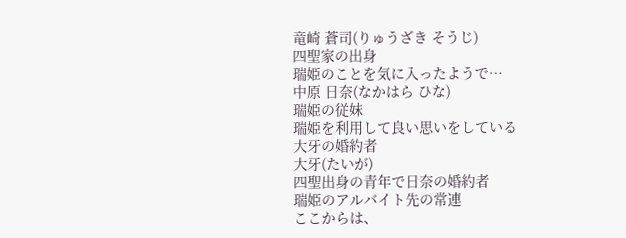竜崎 蒼司(りゅうざき そうじ)
四聖家の出身
瑞姫のことを気に入ったようで…
中原 日奈(なかはら ひな)
瑞姫の従妹
瑞姫を利用して良い思いをしている
大牙の婚約者
大牙(たいが)
四聖出身の青年で日奈の婚約者
瑞姫のアルバイト先の常連
ここからは、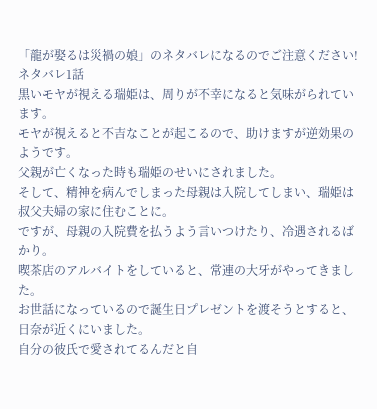「龍が娶るは災禍の娘」のネタバレになるのでご注意ください!
ネタバレ1話
黒いモヤが視える瑞姫は、周りが不幸になると気味がられています。
モヤが視えると不吉なことが起こるので、助けますが逆効果のようです。
父親が亡くなった時も瑞姫のせいにされました。
そして、精神を病んでしまった母親は入院してしまい、瑞姫は叔父夫婦の家に住むことに。
ですが、母親の入院費を払うよう言いつけたり、冷遇されるばかり。
喫茶店のアルバイトをしていると、常連の大牙がやってきました。
お世話になっているので誕生日プレゼントを渡そうとすると、日奈が近くにいました。
自分の彼氏で愛されてるんだと自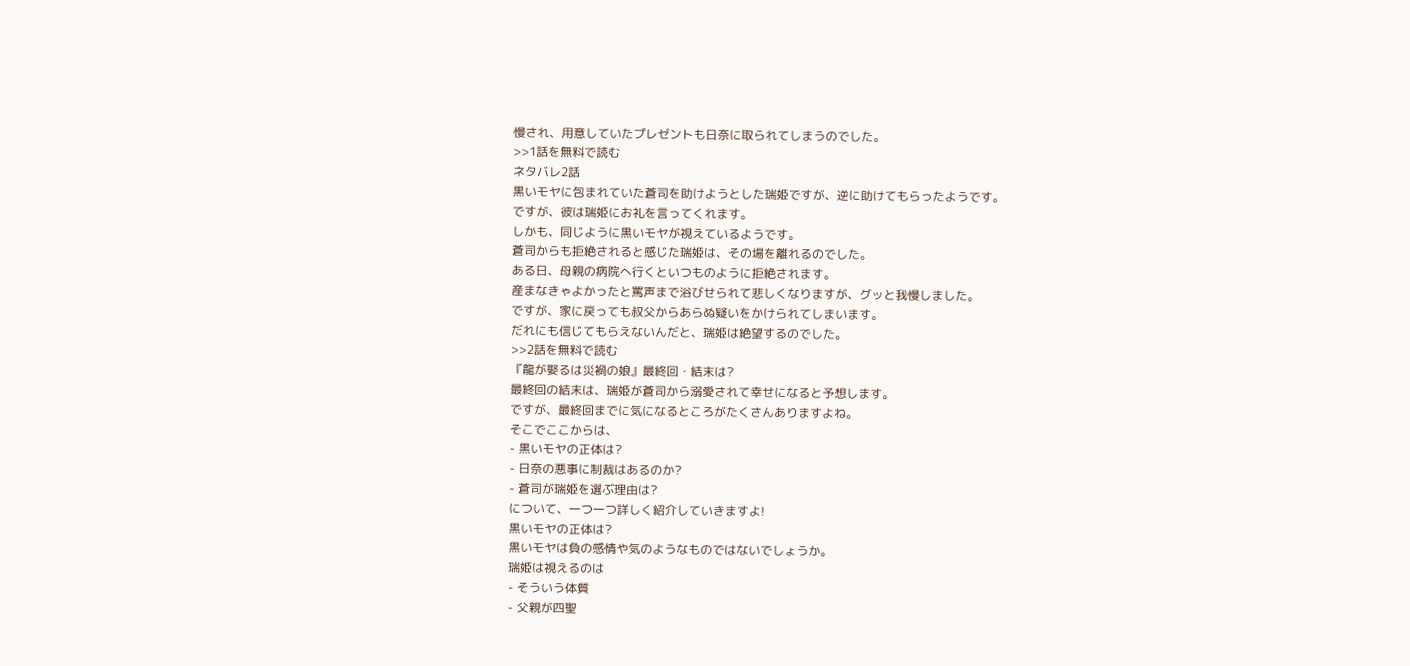慢され、用意していたプレゼントも日奈に取られてしまうのでした。
>>1話を無料で読む
ネタバレ2話
黒いモヤに包まれていた蒼司を助けようとした瑞姫ですが、逆に助けてもらったようです。
ですが、彼は瑞姫にお礼を言ってくれます。
しかも、同じように黒いモヤが視えているようです。
蒼司からも拒絶されると感じた瑞姫は、その場を離れるのでした。
ある日、母親の病院へ行くといつものように拒絶されます。
産まなきゃよかったと罵声まで浴びせられて悲しくなりますが、グッと我慢しました。
ですが、家に戻っても叔父からあらぬ疑いをかけられてしまいます。
だれにも信じてもらえないんだと、瑞姫は絶望するのでした。
>>2話を無料で読む
『龍が娶るは災禍の娘』最終回・結末は?
最終回の結末は、瑞姫が蒼司から溺愛されて幸せになると予想します。
ですが、最終回までに気になるところがたくさんありますよね。
そこでここからは、
- 黒いモヤの正体は?
- 日奈の悪事に制裁はあるのか?
- 蒼司が瑞姫を選ぶ理由は?
について、一つ一つ詳しく紹介していきますよ!
黒いモヤの正体は?
黒いモヤは負の感情や気のようなものではないでしょうか。
瑞姫は視えるのは
- そういう体質
- 父親が四聖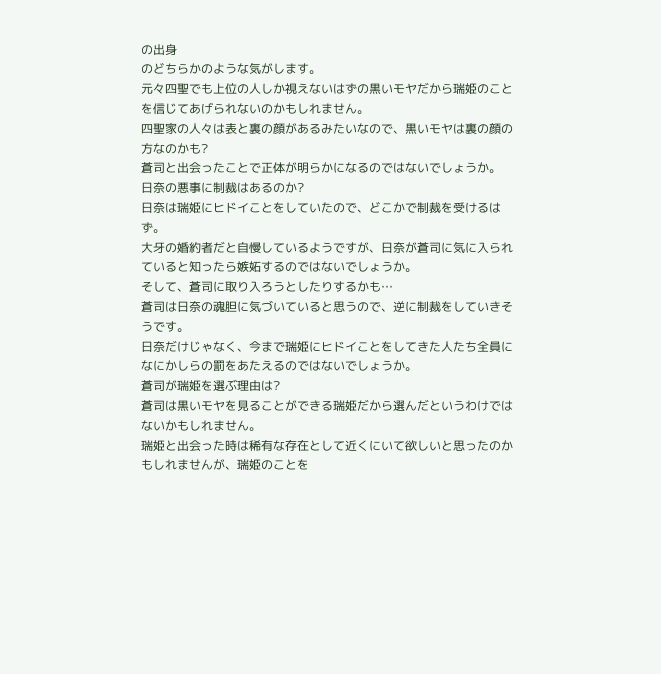の出身
のどちらかのような気がします。
元々四聖でも上位の人しか視えないはずの黒いモヤだから瑞姫のことを信じてあげられないのかもしれません。
四聖家の人々は表と裏の顔があるみたいなので、黒いモヤは裏の顔の方なのかも?
蒼司と出会ったことで正体が明らかになるのではないでしょうか。
日奈の悪事に制裁はあるのか?
日奈は瑞姫にヒドイことをしていたので、どこかで制裁を受けるはず。
大牙の婚約者だと自慢しているようですが、日奈が蒼司に気に入られていると知ったら嫉妬するのではないでしょうか。
そして、蒼司に取り入ろうとしたりするかも…
蒼司は日奈の魂胆に気づいていると思うので、逆に制裁をしていきそうです。
日奈だけじゃなく、今まで瑞姫にヒドイことをしてきた人たち全員になにかしらの罰をあたえるのではないでしょうか。
蒼司が瑞姫を選ぶ理由は?
蒼司は黒いモヤを見ることができる瑞姫だから選んだというわけではないかもしれません。
瑞姫と出会った時は稀有な存在として近くにいて欲しいと思ったのかもしれませんが、瑞姫のことを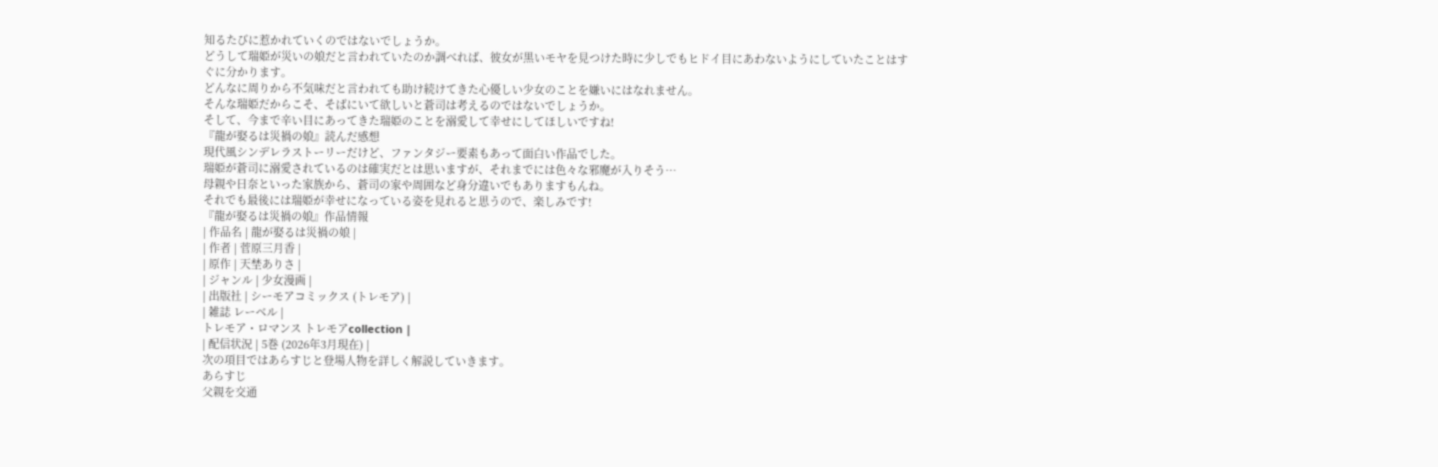知るたびに惹かれていくのではないでしょうか。
どうして瑞姫が災いの娘だと言われていたのか調べれば、彼女が黒いモヤを見つけた時に少しでもヒドイ目にあわないようにしていたことはすぐに分かります。
どんなに周りから不気味だと言われても助け続けてきた心優しい少女のことを嫌いにはなれません。
そんな瑞姫だからこそ、そばにいて欲しいと蒼司は考えるのではないでしょうか。
そして、今まで辛い目にあってきた瑞姫のことを溺愛して幸せにしてほしいですね!
『龍が娶るは災禍の娘』読んだ感想
現代風シンデレラストーリーだけど、ファンタジー要素もあって面白い作品でした。
瑞姫が蒼司に溺愛されているのは確実だとは思いますが、それまでには色々な邪魔が入りそう…
母親や日奈といった家族から、蒼司の家や周囲など身分違いでもありますもんね。
それでも最後には瑞姫が幸せになっている姿を見れると思うので、楽しみです!
『龍が娶るは災禍の娘』作品情報
| 作品名 | 龍が娶るは災禍の娘 |
| 作者 | 菅原三月香 |
| 原作 | 天埜ありさ |
| ジャンル | 少女漫画 |
| 出版社 | シーモアコミックス (トレモア) |
| 雑誌 レーベル |
トレモア・ロマンス トレモアcollection |
| 配信状況 | 5巻 (2026年3月現在) |
次の項目ではあらすじと登場人物を詳しく解説していきます。
あらすじ
父親を交通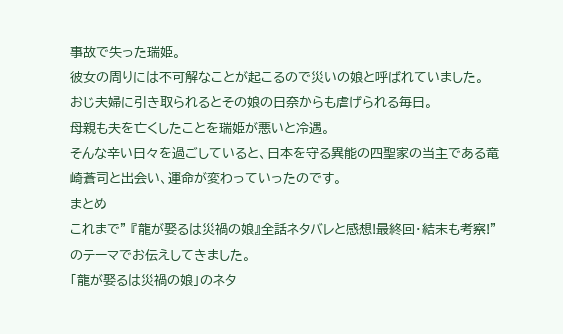事故で失った瑞姫。
彼女の周りには不可解なことが起こるので災いの娘と呼ばれていました。
おじ夫婦に引き取られるとその娘の日奈からも虐げられる毎日。
母親も夫を亡くしたことを瑞姫が悪いと冷遇。
そんな辛い日々を過ごしていると、日本を守る異能の四聖家の当主である竜崎蒼司と出会い、運命が変わっていったのです。
まとめ
これまで” 『龍が娶るは災禍の娘』全話ネタバレと感想!最終回・結末も考察!”のテーマでお伝えしてきました。
「龍が娶るは災禍の娘」のネタ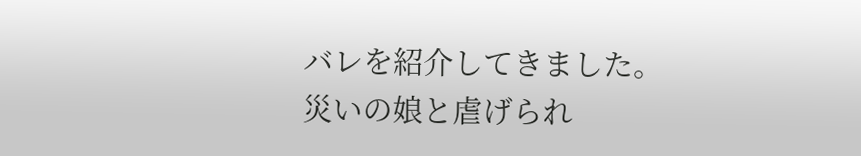バレを紹介してきました。
災いの娘と虐げられ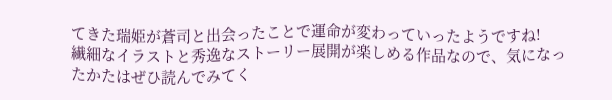てきた瑞姫が蒼司と出会ったことで運命が変わっていったようですね!
繊細なイラストと秀逸なストーリー展開が楽しめる作品なので、気になったかたはぜひ読んでみてく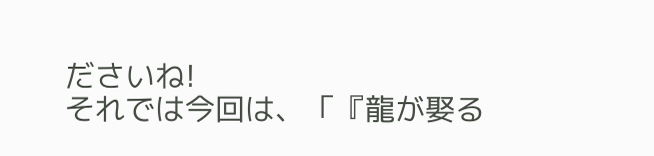ださいね!
それでは今回は、「『龍が娶る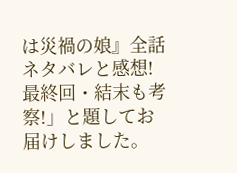は災禍の娘』全話ネタバレと感想!最終回・結末も考察!」と題してお届けしました。